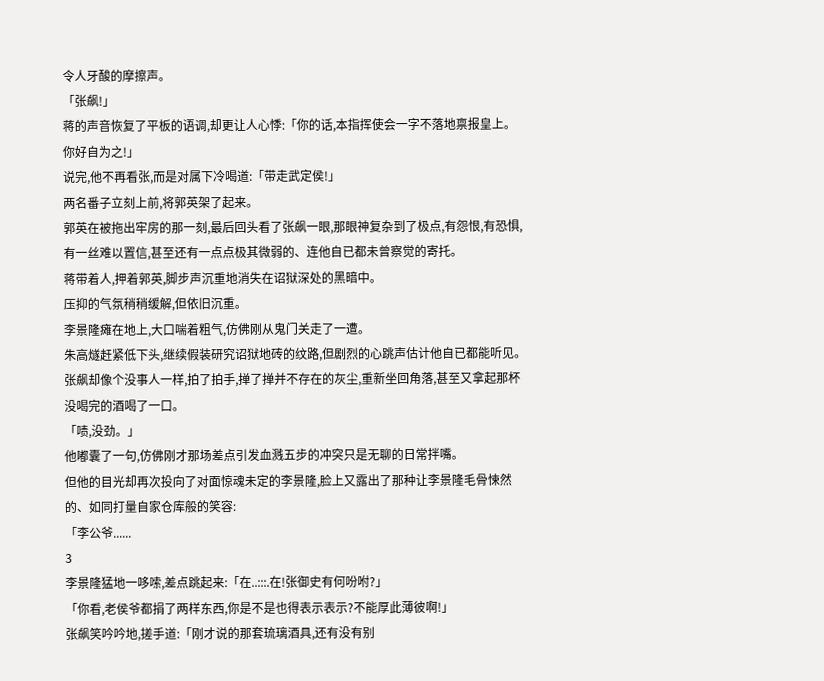令人牙酸的摩擦声。
「张飙!」
蒋的声音恢复了平板的语调,却更让人心悸:「你的话,本指挥使会一字不落地禀报皇上。你好自为之!」
说完,他不再看张,而是对属下冷喝道:「带走武定侯!」
两名番子立刻上前,将郭英架了起来。
郭英在被拖出牢房的那一刻,最后回头看了张飙一眼,那眼神复杂到了极点,有怨恨,有恐惧,有一丝难以置信,甚至还有一点点极其微弱的、连他自已都未曾察觉的寄托。
蒋带着人,押着郭英,脚步声沉重地消失在诏狱深处的黑暗中。
压抑的气氛稍稍缓解,但依旧沉重。
李景隆瘫在地上,大口喘着粗气,仿佛刚从鬼门关走了一遭。
朱高燧赶紧低下头,继续假装研究诏狱地砖的纹路,但剧烈的心跳声估计他自已都能听见。
张飙却像个没事人一样,拍了拍手,掸了掸并不存在的灰尘,重新坐回角落,甚至又拿起那杯没喝完的酒喝了一口。
「啧,没劲。」
他嘟囊了一句,仿佛刚才那场差点引发血溅五步的冲突只是无聊的日常拌嘴。
但他的目光却再次投向了对面惊魂未定的李景隆,脸上又露出了那种让李景隆毛骨悚然的、如同打量自家仓库般的笑容:
「李公爷......
3
李景隆猛地一哆嗦,差点跳起来:「在..:::.在!张御史有何吩咐?」
「你看,老侯爷都捐了两样东西,你是不是也得表示表示?不能厚此薄彼啊!」
张飙笑吟吟地,搓手道:「刚才说的那套琉璃酒具,还有没有别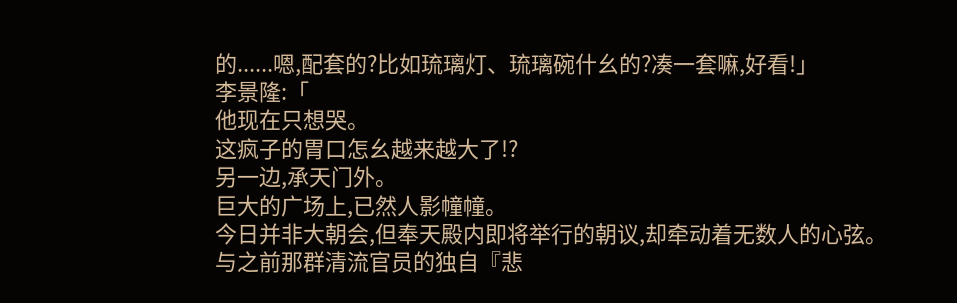的......嗯,配套的?比如琉璃灯、琉璃碗什幺的?凑一套嘛,好看!」
李景隆:「
他现在只想哭。
这疯子的胃口怎幺越来越大了!?
另一边,承天门外。
巨大的广场上,已然人影幢幢。
今日并非大朝会,但奉天殿内即将举行的朝议,却牵动着无数人的心弦。
与之前那群清流官员的独自『悲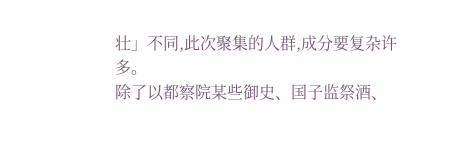壮」不同,此次聚集的人群,成分要复杂许多。
除了以都察院某些御史、国子监祭酒、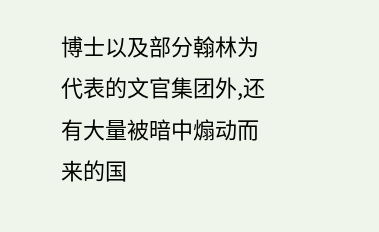博士以及部分翰林为代表的文官集团外,还有大量被暗中煽动而来的国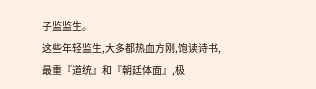子监监生。
这些年轻监生,大多都热血方刚,饱读诗书,最重『道统』和『朝廷体面』,极